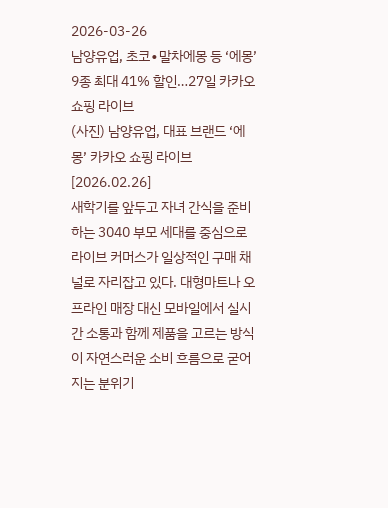2026-03-26
남양유업, 초코∙말차에몽 등 ‘에몽’ 9종 최대 41% 할인…27일 카카오 쇼핑 라이브
(사진) 남양유업, 대표 브랜드 ‘에몽’ 카카오 쇼핑 라이브
[2026.02.26]
새학기를 앞두고 자녀 간식을 준비하는 3040 부모 세대를 중심으로 라이브 커머스가 일상적인 구매 채널로 자리잡고 있다. 대형마트나 오프라인 매장 대신 모바일에서 실시간 소통과 함께 제품을 고르는 방식이 자연스러운 소비 흐름으로 굳어지는 분위기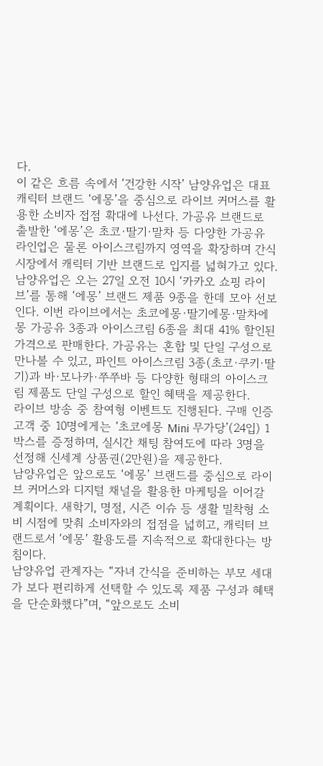다.
이 같은 흐름 속에서 ‘건강한 시작’ 남양유업은 대표 캐릭터 브랜드 ‘에몽’을 중심으로 라이브 커머스를 활용한 소비자 접점 확대에 나선다. 가공유 브랜드로 출발한 ‘에몽’은 초코∙딸기∙말차 등 다양한 가공유 라인업은 물론 아이스크림까지 영역을 확장하며 간식 시장에서 캐릭터 기반 브랜드로 입지를 넓혀가고 있다.
남양유업은 오는 27일 오전 10시 ‘카카오 쇼핑 라이브’를 통해 ‘에몽’ 브랜드 제품 9종을 한데 모아 선보인다. 이번 라이브에서는 초코에몽∙딸기에몽∙말차에몽 가공유 3종과 아이스크림 6종을 최대 41% 할인된 가격으로 판매한다. 가공유는 혼합 및 단일 구성으로 만나볼 수 있고, 파인트 아이스크림 3종(초코∙쿠키∙딸기)과 바∙모나카∙쭈쭈바 등 다양한 형태의 아이스크림 제품도 단일 구성으로 할인 혜택을 제공한다.
라이브 방송 중 참여형 이벤트도 진행된다. 구매 인증 고객 중 10명에게는 ‘초코에몽 Mini 무가당’(24입) 1박스를 증정하며, 실시간 채팅 참여도에 따라 3명을 선정해 신세계 상품권(2만원)을 제공한다.
남양유업은 앞으로도 ‘에몽’ 브랜드를 중심으로 라이브 커머스와 디지털 채널을 활용한 마케팅을 이어갈 계획이다. 새학기, 명절, 시즌 이슈 등 생활 밀착형 소비 시점에 맞춰 소비자와의 접점을 넓히고, 캐릭터 브랜드로서 ‘에몽’ 활용도를 지속적으로 확대한다는 방침이다.
남양유업 관계자는 “자녀 간식을 준비하는 부모 세대가 보다 편리하게 선택할 수 있도록 제품 구성과 혜택을 단순화했다”며, “앞으로도 소비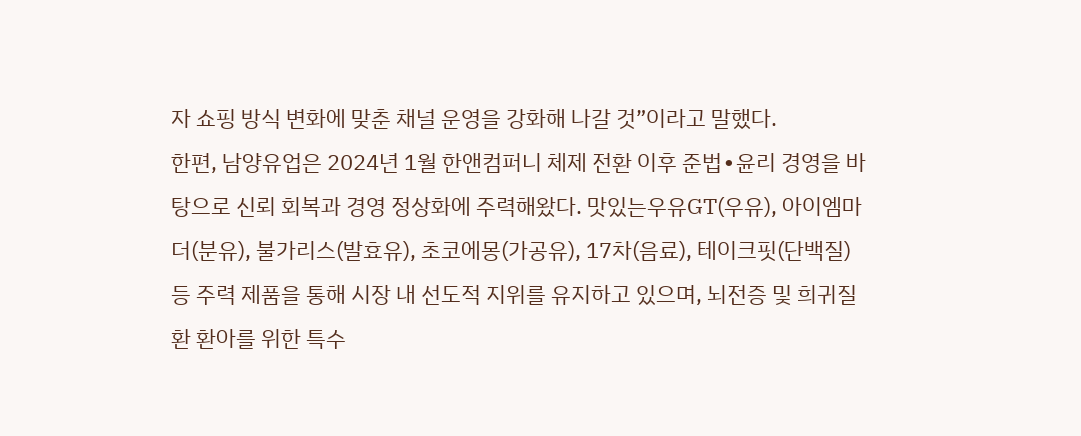자 쇼핑 방식 변화에 맞춘 채널 운영을 강화해 나갈 것”이라고 말했다.
한편, 남양유업은 2024년 1월 한앤컴퍼니 체제 전환 이후 준법∙윤리 경영을 바탕으로 신뢰 회복과 경영 정상화에 주력해왔다. 맛있는우유GT(우유), 아이엠마더(분유), 불가리스(발효유), 초코에몽(가공유), 17차(음료), 테이크핏(단백질) 등 주력 제품을 통해 시장 내 선도적 지위를 유지하고 있으며, 뇌전증 및 희귀질환 환아를 위한 특수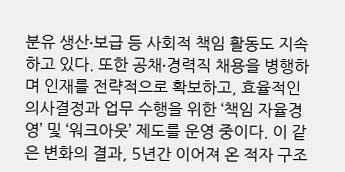분유 생산∙보급 등 사회적 책임 활동도 지속하고 있다. 또한 공채∙경력직 채용을 병행하며 인재를 전략적으로 확보하고, 효율적인 의사결정과 업무 수행을 위한 ‘책임 자율경영’ 및 ‘워크아웃’ 제도를 운영 중이다. 이 같은 변화의 결과, 5년간 이어져 온 적자 구조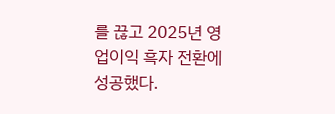를 끊고 2025년 영업이익 흑자 전환에 성공했다.